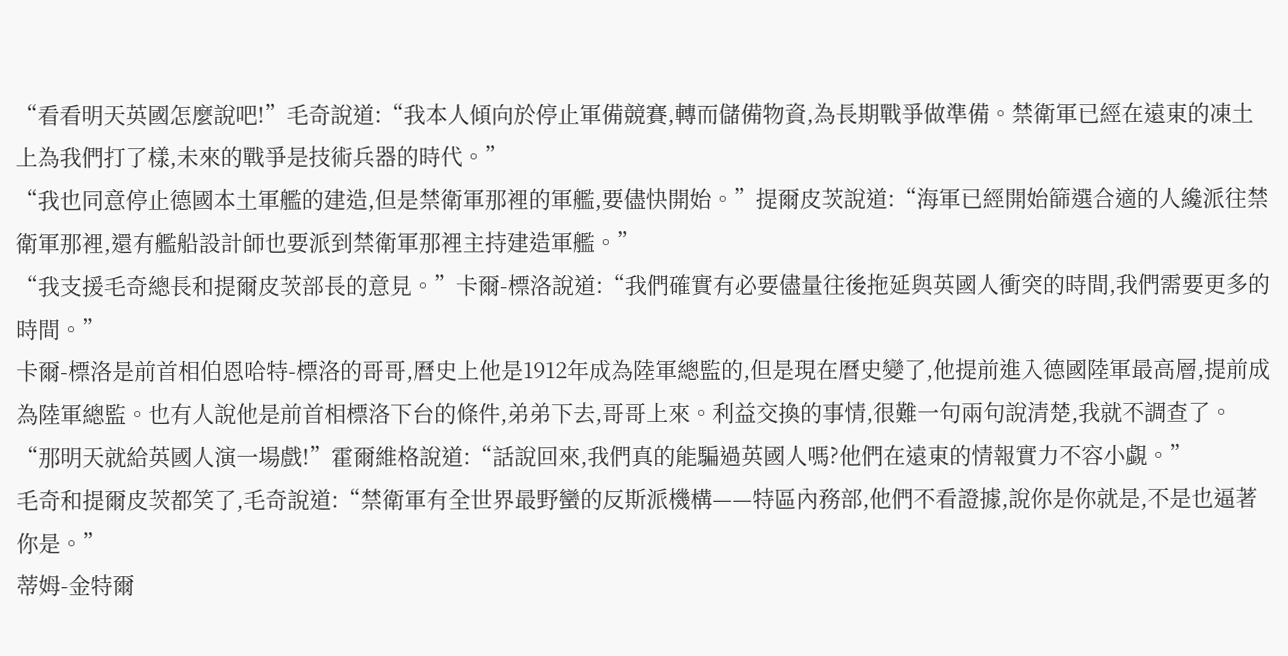“看看明天英國怎麼說吧!”毛奇說道:“我本人傾向於停止軍備競賽,轉而儲備物資,為長期戰爭做準備。禁衛軍已經在遠東的凍土上為我們打了樣,未來的戰爭是技術兵器的時代。”
“我也同意停止德國本土軍艦的建造,但是禁衛軍那裡的軍艦,要儘快開始。”提爾皮茨說道:“海軍已經開始篩選合適的人纔派往禁衛軍那裡,還有艦船設計師也要派到禁衛軍那裡主持建造軍艦。”
“我支援毛奇總長和提爾皮茨部長的意見。”卡爾-標洛說道:“我們確實有必要儘量往後拖延與英國人衝突的時間,我們需要更多的時間。”
卡爾-標洛是前首相伯恩哈特-標洛的哥哥,曆史上他是1912年成為陸軍總監的,但是現在曆史變了,他提前進入德國陸軍最高層,提前成為陸軍總監。也有人說他是前首相標洛下台的條件,弟弟下去,哥哥上來。利益交換的事情,很難一句兩句說清楚,我就不調查了。
“那明天就給英國人演一場戲!”霍爾維格說道:“話說回來,我們真的能騙過英國人嗎?他們在遠東的情報實力不容小覷。”
毛奇和提爾皮茨都笑了,毛奇說道:“禁衛軍有全世界最野蠻的反斯派機構——特區內務部,他們不看證據,說你是你就是,不是也逼著你是。”
蒂姆-金特爾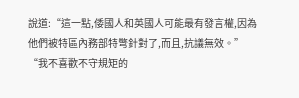說道:“這一點,倭國人和英國人可能最有發言權,因為他們被特區內務部特彆針對了,而且,抗議無效。”
“我不喜歡不守規矩的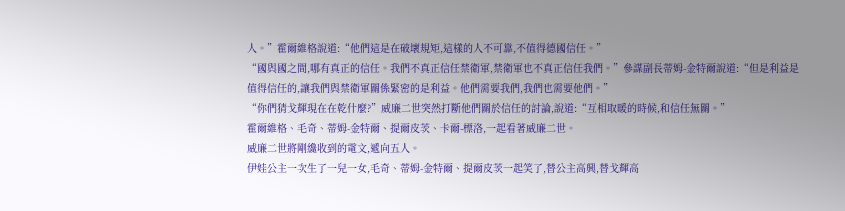人。”霍爾維格說道:“他們這是在破壞規矩,這樣的人不可靠,不值得德國信任。”
“國與國之間,哪有真正的信任。我們不真正信任禁衛軍,禁衛軍也不真正信任我們。”參謀副長蒂姆-金特爾說道:“但是利益是值得信任的,讓我們與禁衛軍關係緊密的是利益。他們需要我們,我們也需要他們。”
“你們猜戈輝現在在乾什麼?”威廉二世突然打斷他們關於信任的討論,說道:“互相取暖的時候,和信任無關。”
霍爾維格、毛奇、蒂姆-金特爾、提爾皮茨、卡爾-標洛,一起看著威廉二世。
威廉二世將剛纔收到的電文,遞向五人。
伊娃公主一次生了一兒一女,毛奇、蒂姆-金特爾、提爾皮茨一起笑了,替公主高興,替戈輝高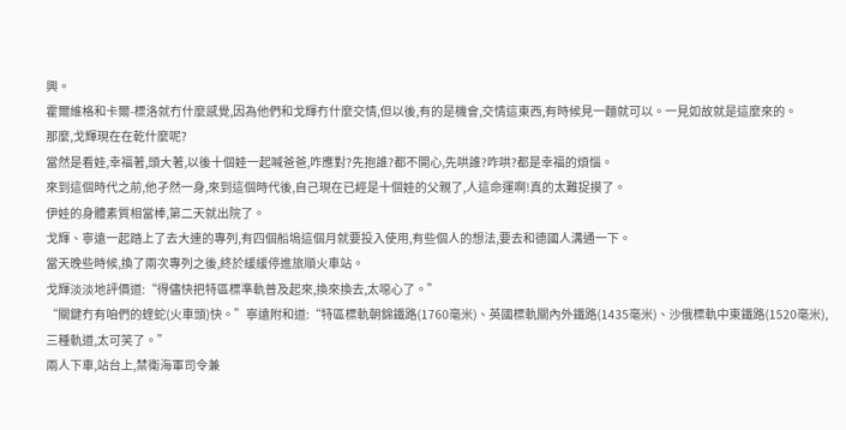興。
霍爾維格和卡爾-標洛就冇什麼感覺,因為他們和戈輝冇什麼交情,但以後,有的是機會,交情這東西,有時候見一麵就可以。一見如故就是這麼來的。
那麼,戈輝現在在乾什麼呢?
當然是看娃,幸福著,頭大著,以後十個娃一起喊爸爸,咋應對?先抱誰?都不開心,先哄誰?咋哄?都是幸福的煩惱。
來到這個時代之前,他孑然一身,來到這個時代後,自己現在已經是十個娃的父親了,人這命運啊!真的太難捉摸了。
伊娃的身體素質相當棒,第二天就出院了。
戈輝、寧遠一起踏上了去大連的專列,有四個船塢這個月就要投入使用,有些個人的想法,要去和德國人溝通一下。
當天晚些時候,換了兩次專列之後,終於緩緩停進旅順火車站。
戈輝淡淡地評價道:“得儘快把特區標準軌普及起來,換來換去,太噁心了。”
“關鍵冇有咱們的蝰蛇(火車頭)快。”寧遠附和道:“特區標軌朝錦鐵路(1760毫米)、英國標軌關內外鐵路(1435毫米)、沙俄標軌中東鐵路(1520毫米),三種軌道,太可笑了。”
兩人下車,站台上,禁衛海軍司令兼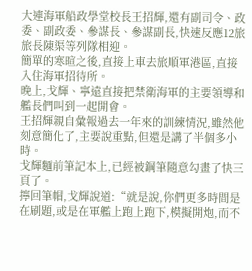大連海軍船政學堂校長王招輝,還有副司令、政委、副政委、參謀長、參謀副長,快速反應12旅旅長陳渠等列隊相迎。
簡單的寒暄之後,直接上車去旅順軍港區,直接入住海軍招待所。
晚上,戈輝、寧遠直接把禁衛海軍的主要領導和艦長們叫到一起開會。
王招輝親自彙報過去一年來的訓練情況,雖然他刻意簡化了,主要說重點,但還是講了半個多小時。
戈輝麵前筆記本上,已經被鋼筆隨意勾畫了快三頁了。
擰回筆帽,戈輝說道:“就是說,你們更多時間是在刷題,或是在軍艦上跑上跑下,模擬開炮,而不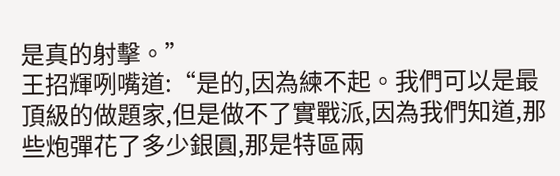是真的射擊。”
王招輝咧嘴道:“是的,因為練不起。我們可以是最頂級的做題家,但是做不了實戰派,因為我們知道,那些炮彈花了多少銀圓,那是特區兩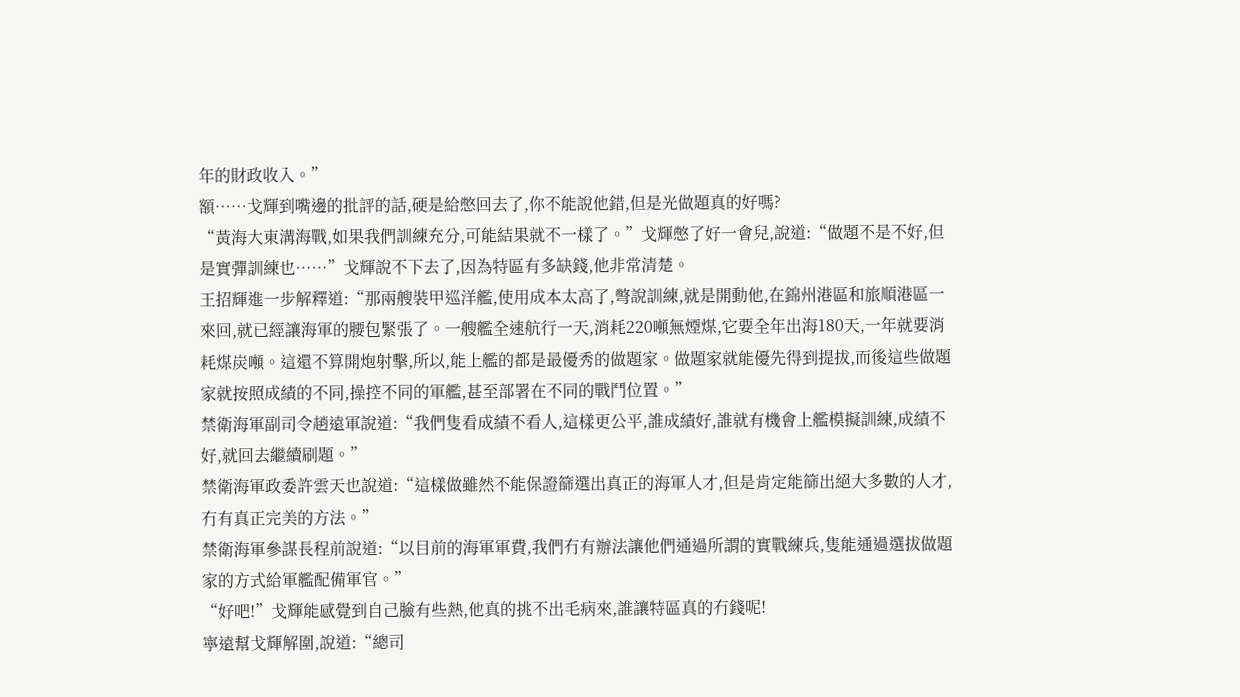年的財政收入。”
額……戈輝到嘴邊的批評的話,硬是給憋回去了,你不能說他錯,但是光做題真的好嗎?
“黃海大東溝海戰,如果我們訓練充分,可能結果就不一樣了。”戈輝憋了好一會兒,說道:“做題不是不好,但是實彈訓練也……”戈輝說不下去了,因為特區有多缺錢,他非常清楚。
王招輝進一步解釋道:“那兩艘裝甲巡洋艦,使用成本太高了,彆說訓練,就是開動他,在錦州港區和旅順港區一來回,就已經讓海軍的腰包緊張了。一艘艦全速航行一天,消耗220噸無煙煤,它要全年出海180天,一年就要消耗煤炭噸。這還不算開炮射擊,所以,能上艦的都是最優秀的做題家。做題家就能優先得到提拔,而後這些做題家就按照成績的不同,操控不同的軍艦,甚至部署在不同的戰鬥位置。”
禁衛海軍副司令趙遠軍說道:“我們隻看成績不看人,這樣更公平,誰成績好,誰就有機會上艦模擬訓練,成績不好,就回去繼續刷題。”
禁衛海軍政委許雲天也說道:“這樣做雖然不能保證篩選出真正的海軍人才,但是肯定能篩出絕大多數的人才,冇有真正完美的方法。”
禁衛海軍參謀長程前說道:“以目前的海軍軍費,我們冇有辦法讓他們通過所謂的實戰練兵,隻能通過選拔做題家的方式給軍艦配備軍官。”
“好吧!”戈輝能感覺到自己臉有些熱,他真的挑不出毛病來,誰讓特區真的冇錢呢!
寧遠幫戈輝解圍,說道:“總司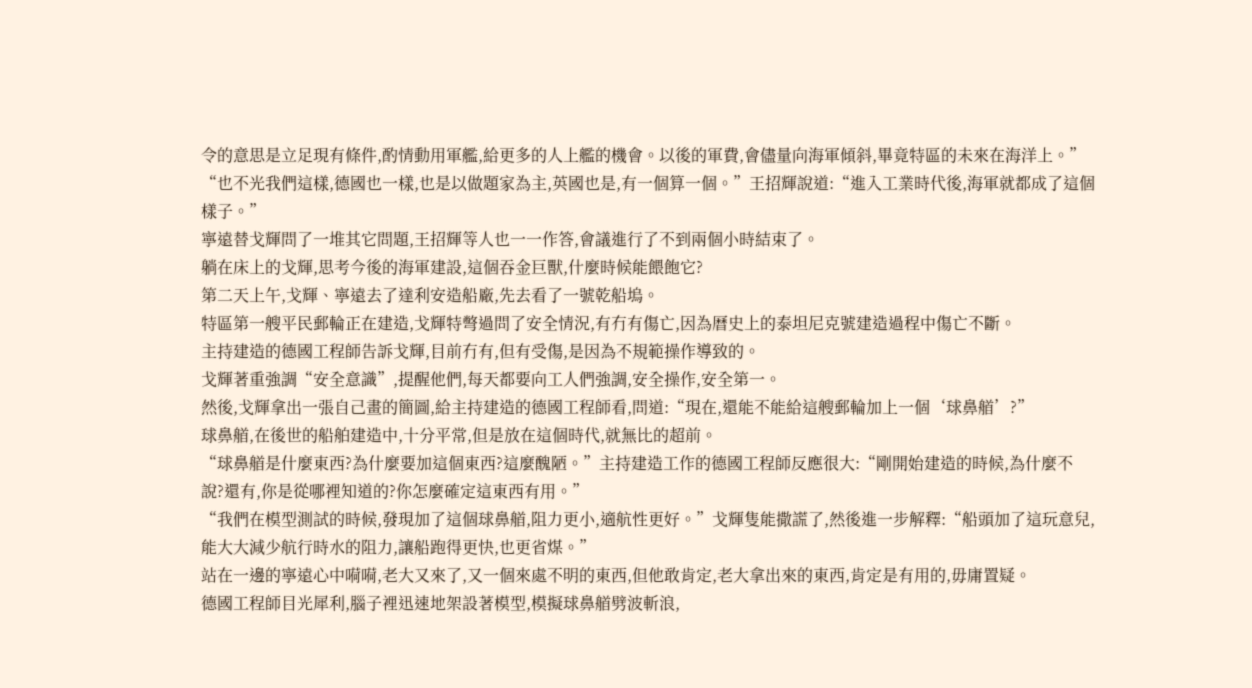令的意思是立足現有條件,酌情動用軍艦,給更多的人上艦的機會。以後的軍費,會儘量向海軍傾斜,畢竟特區的未來在海洋上。”
“也不光我們這樣,德國也一樣,也是以做題家為主,英國也是,有一個算一個。”王招輝說道:“進入工業時代後,海軍就都成了這個樣子。”
寧遠替戈輝問了一堆其它問題,王招輝等人也一一作答,會議進行了不到兩個小時結束了。
躺在床上的戈輝,思考今後的海軍建設,這個吞金巨獸,什麼時候能餵飽它?
第二天上午,戈輝、寧遠去了達利安造船廠,先去看了一號乾船塢。
特區第一艘平民郵輪正在建造,戈輝特彆過問了安全情況,有冇有傷亡,因為曆史上的泰坦尼克號建造過程中傷亡不斷。
主持建造的德國工程師告訴戈輝,目前冇有,但有受傷,是因為不規範操作導致的。
戈輝著重強調“安全意識”,提醒他們,每天都要向工人們強調,安全操作,安全第一。
然後,戈輝拿出一張自己畫的簡圖,給主持建造的德國工程師看,問道:“現在,還能不能給這艘郵輪加上一個‘球鼻艏’?”
球鼻艏,在後世的船舶建造中,十分平常,但是放在這個時代,就無比的超前。
“球鼻艏是什麼東西?為什麼要加這個東西?這麼醜陋。”主持建造工作的德國工程師反應很大:“剛開始建造的時候,為什麼不說?還有,你是從哪裡知道的?你怎麼確定這東西有用。”
“我們在模型測試的時候,發現加了這個球鼻艏,阻力更小,適航性更好。”戈輝隻能撒謊了,然後進一步解釋:“船頭加了這玩意兒,能大大減少航行時水的阻力,讓船跑得更快,也更省煤。”
站在一邊的寧遠心中嗬嗬,老大又來了,又一個來處不明的東西,但他敢肯定,老大拿出來的東西,肯定是有用的,毋庸置疑。
德國工程師目光犀利,腦子裡迅速地架設著模型,模擬球鼻艏劈波斬浪,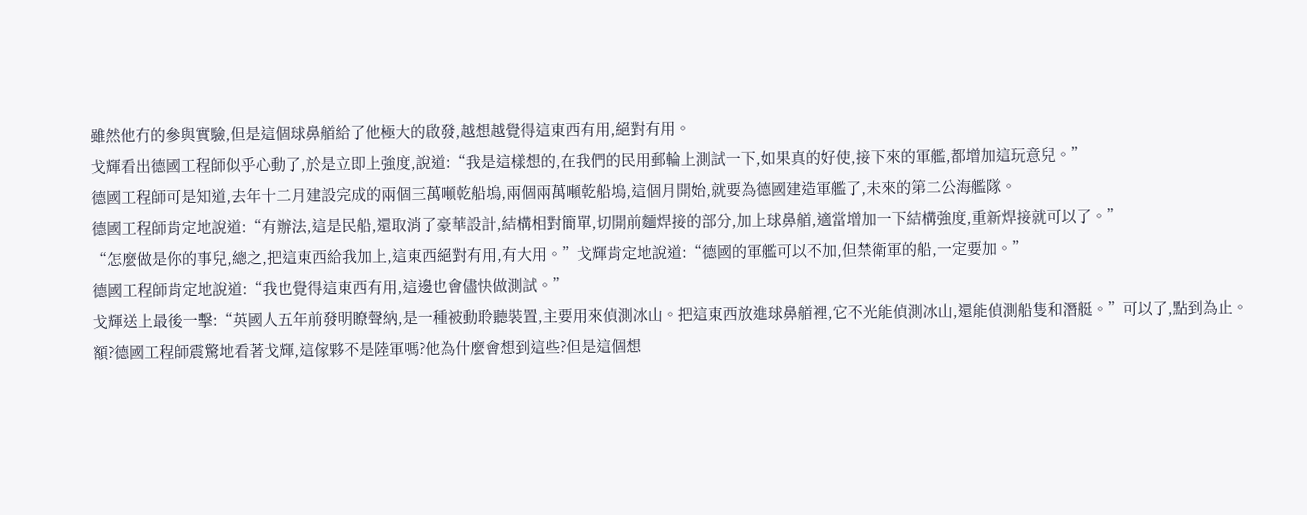雖然他冇的參與實驗,但是這個球鼻艏給了他極大的啟發,越想越覺得這東西有用,絕對有用。
戈輝看出德國工程師似乎心動了,於是立即上強度,說道:“我是這樣想的,在我們的民用郵輪上測試一下,如果真的好使,接下來的軍艦,都增加這玩意兒。”
德國工程師可是知道,去年十二月建設完成的兩個三萬噸乾船塢,兩個兩萬噸乾船塢,這個月開始,就要為德國建造軍艦了,未來的第二公海艦隊。
德國工程師肯定地說道:“有辦法,這是民船,還取消了豪華設計,結構相對簡單,切開前麵焊接的部分,加上球鼻艏,適當增加一下結構強度,重新焊接就可以了。”
“怎麼做是你的事兒,總之,把這東西給我加上,這東西絕對有用,有大用。”戈輝肯定地說道:“德國的軍艦可以不加,但禁衛軍的船,一定要加。”
德國工程師肯定地說道:“我也覺得這東西有用,這邊也會儘快做測試。”
戈輝送上最後一擊:“英國人五年前發明瞭聲納,是一種被動聆聽裝置,主要用來偵測冰山。把這東西放進球鼻艏裡,它不光能偵測冰山,還能偵測船隻和潛艇。”可以了,點到為止。
額?德國工程師震驚地看著戈輝,這傢夥不是陸軍嗎?他為什麼會想到這些?但是這個想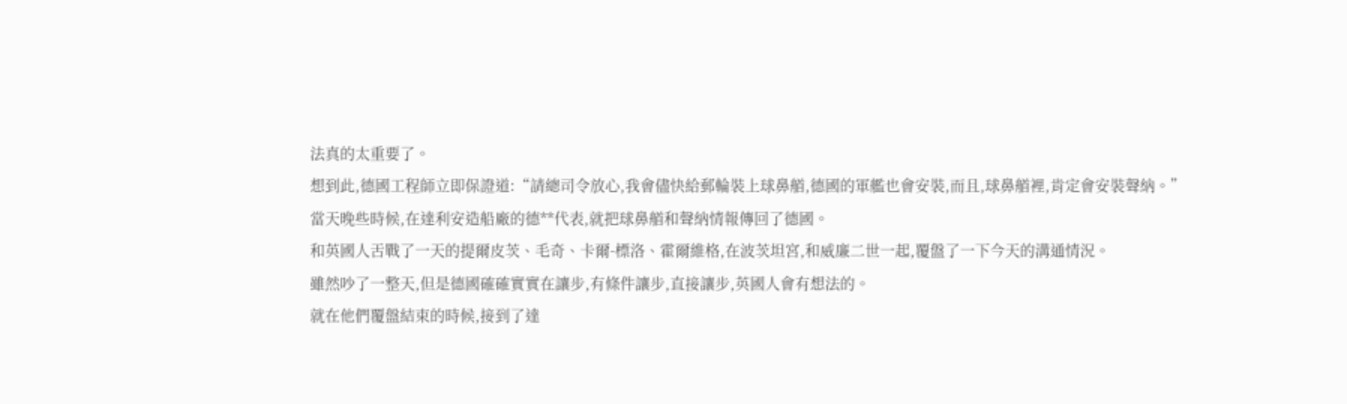法真的太重要了。
想到此,德國工程師立即保證道:“請總司令放心,我會儘快給郵輪裝上球鼻艏,德國的軍艦也會安裝,而且,球鼻艏裡,肯定會安裝聲納。”
當天晚些時候,在達利安造船廠的德**代表,就把球鼻艏和聲納情報傳回了德國。
和英國人舌戰了一天的提爾皮茨、毛奇、卡爾-標洛、霍爾維格,在波茨坦宮,和威廉二世一起,覆盤了一下今天的溝通情況。
雖然吵了一整天,但是德國確確實實在讓步,有條件讓步,直接讓步,英國人會有想法的。
就在他們覆盤結束的時候,接到了達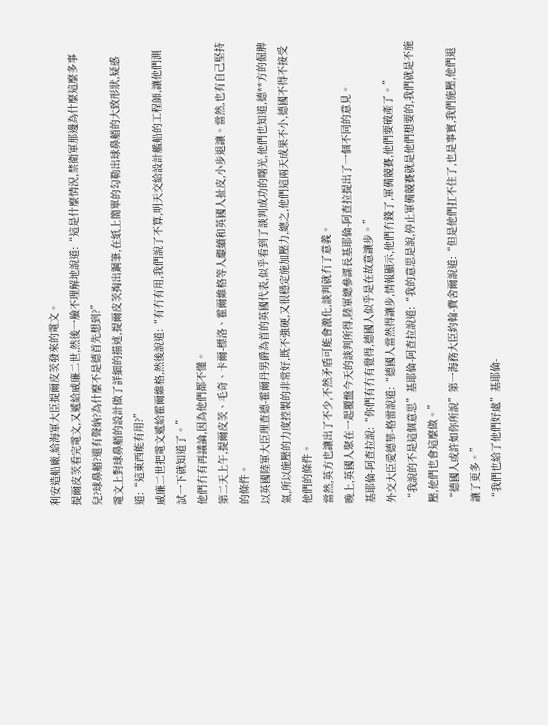利安造船廠,給海軍大臣提爾皮茨發來的電文。
提爾皮茨看完電文,又遞給威廉二世,然後一臉不理解地說道:“這是什麼情況,禁衛軍那邊為什麼這麼多事兒?球鼻艏?還有聲納?為什麼不是德首先想到?”
電文上對球鼻艏的設計做了詳細的描述,提爾皮茨掏出鋼筆,在紙上簡單的勾勒出球鼻艏的大致形狀,疑惑道:“這東西能有用?”
威廉二世把電文遞給霍爾維格,然後說道:“有冇有用,我們說了不算,明天交給設計艦船的工程師,讓他們測試一下就知道了。”
他們冇有再議論,因為他們都不懂。
第二天上午,提爾皮茨、毛奇、卡爾-標洛、霍爾維格等人繼續和英國人扯皮,小步退讓。當然,也有自己堅持的條件。
以英國陸軍大臣理查德-霍爾丹男爵為首的英國代表,似乎看到了談判成功的曙光,他們也知道,德**方的倔脾氣,所以施壓的力度控製的非常好,既不強硬,又很穩定施加壓力,總之,他們這兩天成果不小,德國不得不接受他們的條件。
當然,英方也讓出了不少,不然矛盾可能會激化,談判就冇了意義。
晚上,英國人聚在一起覆盤今天的談判所得,陸軍總參謀長基耶倫-阿查拉提出了一個不同的意見。
基耶倫-阿查拉說:“你們有冇有覺得,德國人似乎是在故意讓步。”
外交大臣愛德華-格雷說道:“德國人當然得讓步,情報顯示,他們冇錢了,軍備競賽,他們要破產了。”
“我說的不是這個意思”基耶倫-阿查拉說道:“我的意思是說,停止軍備競賽就是他們想要的,我們就是不施壓,他們也會這麼做。”
“德國人或許如你所說”第一海務大臣約翰-費舍爾說道:“但是他們扛不住了,也是事實,我們施壓,他們退讓了更多。”
“我們也給了他們好處”基耶倫-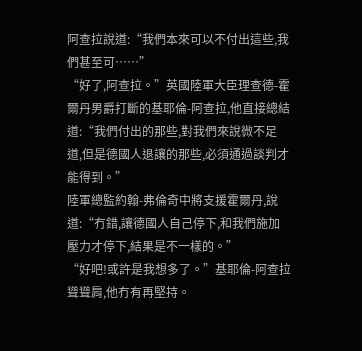阿查拉說道:“我們本來可以不付出這些,我們甚至可……”
“好了,阿查拉。”英國陸軍大臣理查德-霍爾丹男爵打斷的基耶倫-阿查拉,他直接總結道:“我們付出的那些,對我們來說微不足道,但是德國人退讓的那些,必須通過談判才能得到。”
陸軍總監約翰-弗倫奇中將支援霍爾丹,說道:“冇錯,讓德國人自己停下,和我們施加壓力才停下,結果是不一樣的。”
“好吧!或許是我想多了。”基耶倫-阿查拉聳聳肩,他冇有再堅持。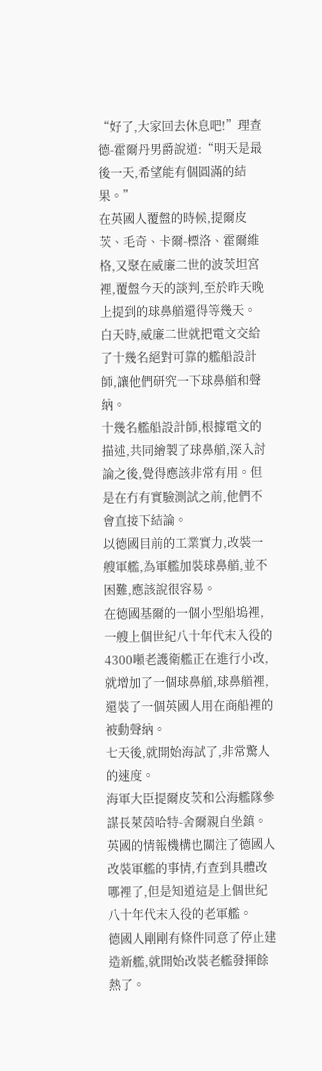“好了,大家回去休息吧!”理查德-霍爾丹男爵說道:“明天是最後一天,希望能有個圓滿的結果。”
在英國人覆盤的時候,提爾皮茨、毛奇、卡爾-標洛、霍爾維格,又聚在威廉二世的波茨坦宮裡,覆盤今天的談判,至於昨天晚上提到的球鼻艏還得等幾天。
白天時,威廉二世就把電文交給了十幾名絕對可靠的艦船設計師,讓他們研究一下球鼻艏和聲納。
十幾名艦船設計師,根據電文的描述,共同繪製了球鼻艏,深入討論之後,覺得應該非常有用。但是在冇有實驗測試之前,他們不會直接下結論。
以德國目前的工業實力,改裝一艘軍艦,為軍艦加裝球鼻艏,並不困難,應該說很容易。
在德國基爾的一個小型船塢裡,一艘上個世紀八十年代末入役的4300噸老護衛艦正在進行小改,就增加了一個球鼻艏,球鼻艏裡,還裝了一個英國人用在商船裡的被動聲納。
七天後,就開始海試了,非常驚人的速度。
海軍大臣提爾皮茨和公海艦隊參謀長萊茵哈特-舍爾親自坐鎮。
英國的情報機構也關注了德國人改裝軍艦的事情,冇查到具體改哪裡了,但是知道這是上個世紀八十年代末入役的老軍艦。
德國人剛剛有條件同意了停止建造新艦,就開始改裝老艦發揮餘熱了。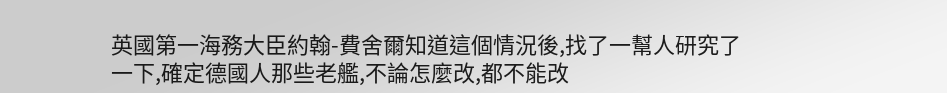英國第一海務大臣約翰-費舍爾知道這個情況後,找了一幫人研究了一下,確定德國人那些老艦,不論怎麼改,都不能改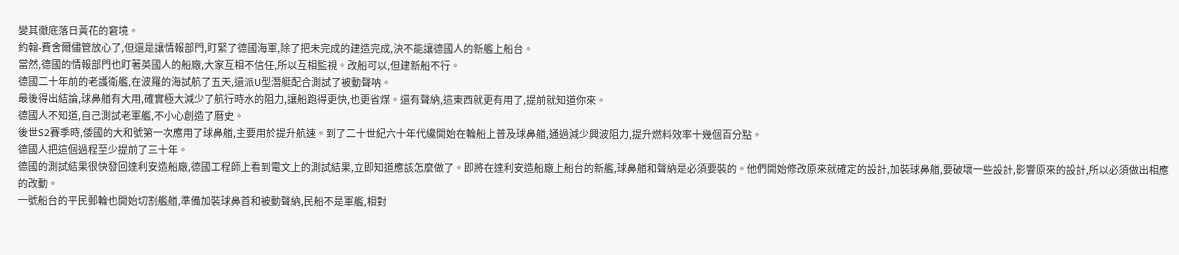變其徹底落日黃花的窘境。
約翰-費舍爾儘管放心了,但還是讓情報部門,盯緊了德國海軍,除了把未完成的建造完成,決不能讓德國人的新艦上船台。
當然,德國的情報部門也盯著英國人的船廠,大家互相不信任,所以互相監視。改船可以,但建新船不行。
德國二十年前的老護衛艦,在波羅的海試航了五天,還派U型潛艇配合測試了被動聲呐。
最後得出結論,球鼻艏有大用,確實極大減少了航行時水的阻力,讓船跑得更快,也更省煤。還有聲納,這東西就更有用了,提前就知道你來。
德國人不知道,自己測試老軍艦,不小心創造了曆史。
後世S2賽季時,倭國的大和號第一次應用了球鼻艏,主要用於提升航速。到了二十世紀六十年代纔開始在輪船上普及球鼻艏,通過減少興波阻力,提升燃料效率十幾個百分點。
德國人把這個過程至少提前了三十年。
德國的測試結果很快發回達利安造船廠,德國工程師上看到電文上的測試結果,立即知道應該怎麼做了。即將在達利安造船廠上船台的新艦,球鼻艏和聲納是必須要裝的。他們開始修改原來就確定的設計,加裝球鼻艏,要破壞一些設計,影響原來的設計,所以必須做出相應的改動。
一號船台的平民郵輪也開始切割艦艏,準備加裝球鼻首和被動聲納,民船不是軍艦,相對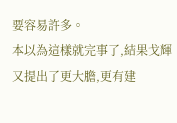要容易許多。
本以為這樣就完事了,結果戈輝又提出了更大膽,更有建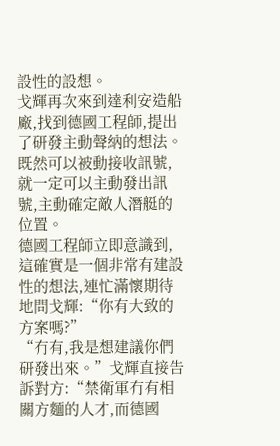設性的設想。
戈輝再次來到達利安造船廠,找到德國工程師,提出了研發主動聲納的想法。既然可以被動接收訊號,就一定可以主動發出訊號,主動確定敵人潛艇的位置。
德國工程師立即意識到,這確實是一個非常有建設性的想法,連忙滿懷期待地問戈輝:“你有大致的方案嗎?”
“冇有,我是想建議你們研發出來。”戈輝直接告訴對方:“禁衛軍冇有相關方麵的人才,而德國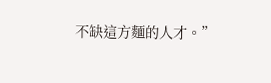不缺這方麵的人才。”